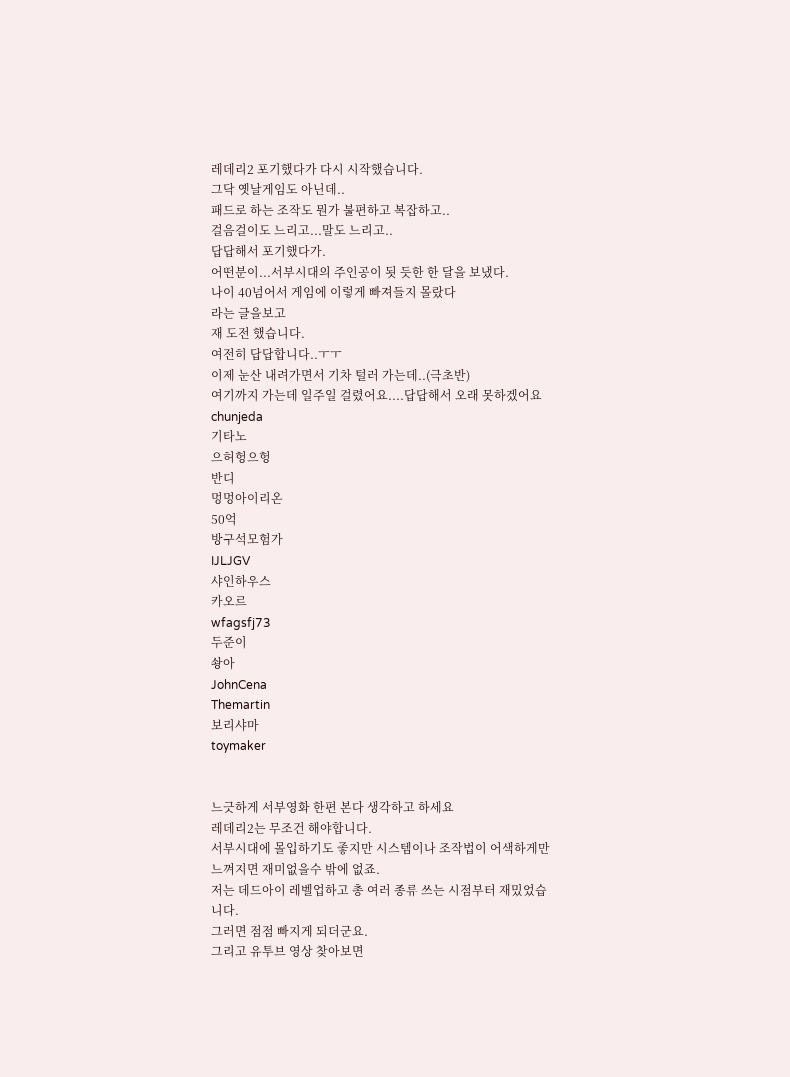레데리2 포기했다가 다시 시작했습니다.
그닥 옛날게임도 아닌데..
패드로 하는 조작도 뭔가 불편하고 복잡하고..
걸음걸이도 느리고...말도 느리고..
답답해서 포기했다가.
어떤분이...서부시대의 주인공이 됫 듯한 한 달을 보냈다.
나이 40넘어서 게임에 이렇게 빠져들지 몰랐다
라는 글을보고
재 도전 했습니다.
여전히 답답합니다..ㅜㅜ
이제 눈산 내려가면서 기차 털러 가는데..(극초반)
여기까지 가는데 일주일 걸렸어요....답답해서 오래 못하겠어요
chunjeda
기타노
으허헝으헝
반디
멍멍아이리온
50억
방구석모험가
IJLJGV
샤인하우스
카오르
wfagsfj73
두준이
솽아
JohnCena
Themartin
보리샤마
toymaker


느긋하게 서부영화 한편 본다 생각하고 하세요
레데리2는 무조건 해야합니다.
서부시대에 몰입하기도 좋지만 시스템이나 조작법이 어색하게만 느껴지면 재미없을수 밖에 없죠.
저는 데드아이 레벨업하고 총 여러 종류 쓰는 시점부터 재밌었습니다.
그러면 점점 빠지게 되더군요.
그리고 유투브 영상 찾아보면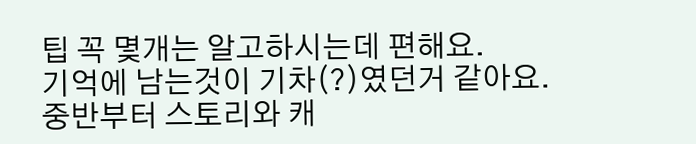팁 꼭 몇개는 알고하시는데 편해요.
기억에 남는것이 기차(?)였던거 같아요.
중반부터 스토리와 캐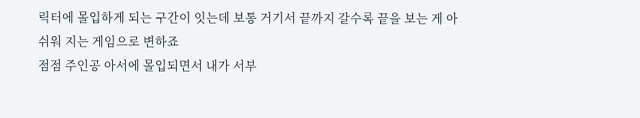릭터에 몰입하게 되는 구간이 잇는데 보통 거기서 끝까지 갈수록 끝을 보는 게 아쉬워 지는 게임으로 변하죠
점점 주인공 아서에 몰입되면서 내가 서부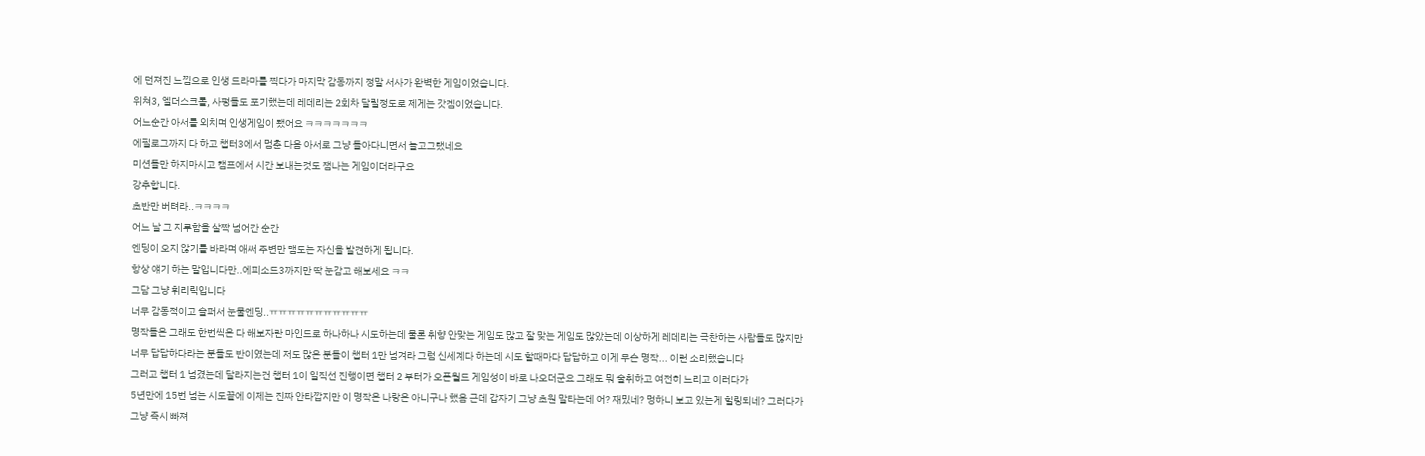에 던져진 느낌으로 인생 드라마를 찍다가 마지막 감동까지 정말 서사가 완벽한 게임이었습니다.
위쳐3, 엘더스크롤, 사펑들도 포기했는데 레데리는 2회차 달릴정도로 제게는 갓겜이었습니다.
어느순간 아서를 외치며 인생게임이 됐어요 ㅋㅋㅋㅋㅋㅋㅋ
에필로그까지 다 하고 챕터3에서 멈춘 다음 아서로 그냥 돌아다니면서 놀고그랬네요
미션들만 하지마시고 캠프에서 시간 보내는것도 잼나는 게임이더라구요
강추합니다.
초반만 버텨라..ㅋㅋㅋㅋ
어느 날 그 지루함을 살짝 넘어간 순간
엔딩이 오지 않기를 바라며 애써 주변만 맴도는 자신을 발견하게 됩니다.
항상 얘기 하는 말입니다만..에피소드3까지만 딱 눈감고 해보세요 ㅋㅋ
그담 그냥 휘리릭입니다
너무 감동적이고 슬퍼서 눈물엔딩..ㅠㅠㅠㅠㅠㅠㅠㅠㅠㅠㅠ
명작들은 그래도 한번씩은 다 해보자란 마인드로 하나하나 시도하는데 물론 취향 안맞는 게임도 많고 잘 맞는 게임도 많았는데 이상하게 레데리는 극찬하는 사람들도 많지만
너무 답답하다라는 분들도 반이였는데 저도 많은 분들이 챕터 1만 넘겨라 그럼 신세계다 하는데 시도 할때마다 답답하고 이게 무슨 명작... 이런 소리했습니다
그러고 챕터 1 넘겼는데 달라지는건 챕터 1이 일직선 진행이면 챕터 2 부터가 오픈월드 게임성이 바로 나오더군요 그래도 뭐 술취하고 여전히 느리고 이러다가
5년만에 15번 넘는 시도끝에 이제는 진짜 안타깝지만 이 명작은 나랑은 아니구나 했음 근데 갑자기 그냥 초원 말타는데 어? 재밌네? 멍하니 보고 있는게 힐링되네? 그러다가
그냥 즉시 빠져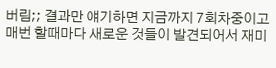버림;; 결과만 얘기하면 지금까지 7회차중이고 매번 할때마다 새로운 것들이 발견되어서 재미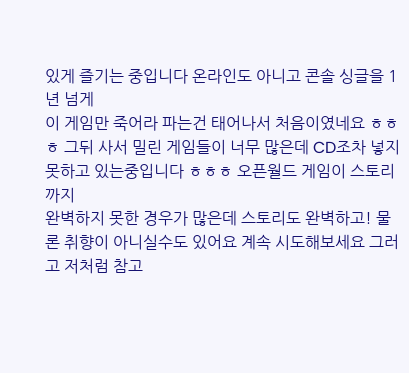있게 즐기는 중입니다 온라인도 아니고 콘솔 싱글을 1년 넘게
이 게임만 죽어라 파는건 태어나서 처음이였네요 ㅎㅎㅎ 그뒤 사서 밀린 게임들이 너무 많은데 CD조차 넣지 못하고 있는중입니다 ㅎㅎㅎ 오픈월드 게임이 스토리까지
완벽하지 못한 경우가 많은데 스토리도 완벽하고! 물론 취향이 아니실수도 있어요 계속 시도해보세요 그러고 저처럼 참고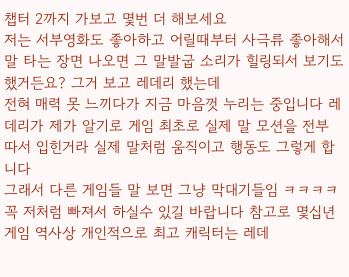챕터 2까지 가보고 몇번 더 해보세요
저는 서부영화도 좋아하고 어릴때부터 사극류 좋아해서 말 타는 장면 나오면 그 말발굽 소리가 힐링되서 보기도 했거든요? 그거 보고 레데리 했는데
전혀 매력 못 느끼다가 지금 마음껏 누리는 중입니다 레데리가 제가 알기로 게임 최초로 실제 말 모션을 전부 따서 입힌거라 실제 말처럼 움직이고 행동도 그렇게 합니다
그래서 다른 게임들 말 보면 그냥 막대기들임 ㅋㅋㅋㅋ 꼭 저처럼 빠져서 하실수 있길 바랍니다 참고로 몇십년 게임 역사상 개인적으로 최고 캐릭터는 레데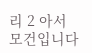리 2 아서 모건입니다